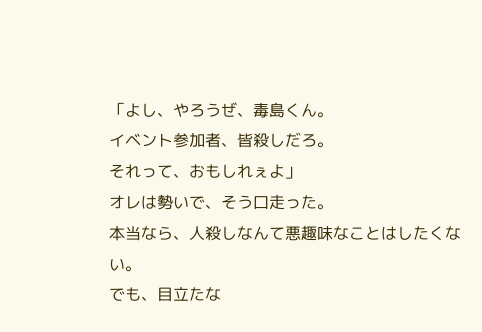「よし、やろうぜ、毒島くん。
イベント参加者、皆殺しだろ。
それって、おもしれぇよ」
オレは勢いで、そう口走った。
本当なら、人殺しなんて悪趣味なことはしたくない。
でも、目立たな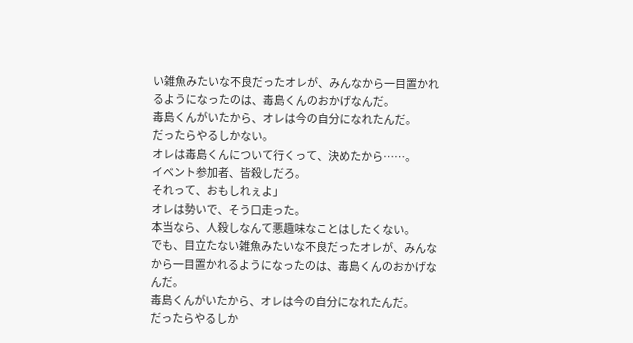い雑魚みたいな不良だったオレが、みんなから一目置かれるようになったのは、毒島くんのおかげなんだ。
毒島くんがいたから、オレは今の自分になれたんだ。
だったらやるしかない。
オレは毒島くんについて行くって、決めたから……。
イベント参加者、皆殺しだろ。
それって、おもしれぇよ」
オレは勢いで、そう口走った。
本当なら、人殺しなんて悪趣味なことはしたくない。
でも、目立たない雑魚みたいな不良だったオレが、みんなから一目置かれるようになったのは、毒島くんのおかげなんだ。
毒島くんがいたから、オレは今の自分になれたんだ。
だったらやるしか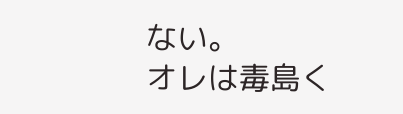ない。
オレは毒島く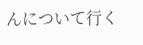んについて行く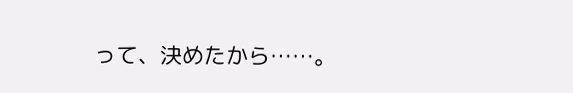って、決めたから……。